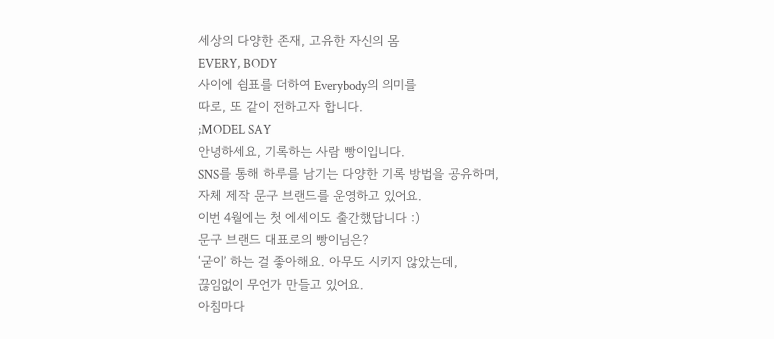세상의 다양한 존재, 고유한 자신의 몸
EVERY, BODY
사이에 쉼표를 더하여 Everybody의 의미를
따로, 또 같이 전하고자 합니다.
;MODEL SAY
안녕하세요, 기록하는 사람 빵이입니다.
SNS를 통해 하루를 남기는 다양한 기록 방법을 공유하며,
자체 제작 문구 브랜드를 운영하고 있어요.
이번 4월에는 첫 에세이도 출간했답니다 :)
문구 브랜드 대표로의 빵이님은?
‘굳이ʼ 하는 걸 좋아해요. 아무도 시키지 않았는데,
끊임없이 무언가 만들고 있어요.
아침마다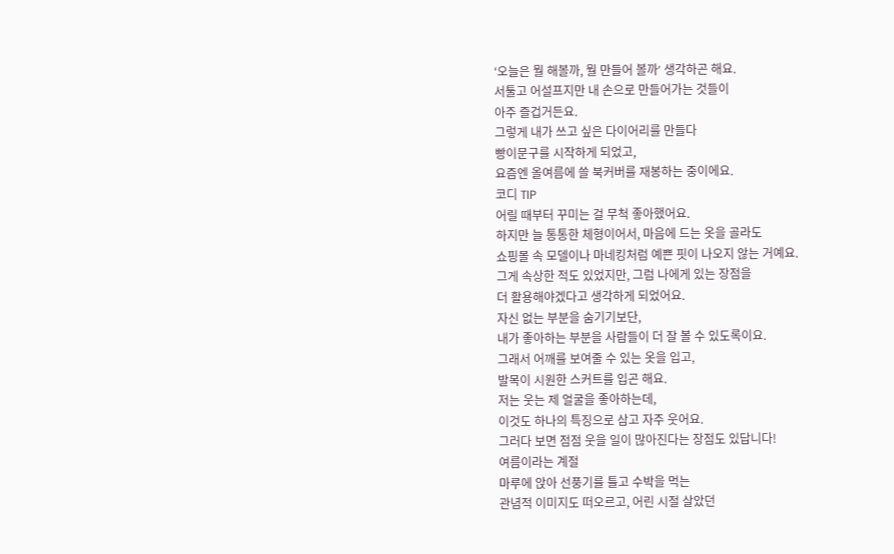‘오늘은 뭘 해볼까, 뭘 만들어 볼까ʼ 생각하곤 해요.
서툴고 어설프지만 내 손으로 만들어가는 것들이
아주 즐겁거든요.
그렇게 내가 쓰고 싶은 다이어리를 만들다
빵이문구를 시작하게 되었고,
요즘엔 올여름에 쓸 북커버를 재봉하는 중이에요.
코디 TIP
어릴 때부터 꾸미는 걸 무척 좋아했어요.
하지만 늘 통통한 체형이어서, 마음에 드는 옷을 골라도
쇼핑몰 속 모델이나 마네킹처럼 예쁜 핏이 나오지 않는 거예요.
그게 속상한 적도 있었지만, 그럼 나에게 있는 장점을
더 활용해야겠다고 생각하게 되었어요.
자신 없는 부분을 숨기기보단,
내가 좋아하는 부분을 사람들이 더 잘 볼 수 있도록이요.
그래서 어깨를 보여줄 수 있는 옷을 입고,
발목이 시원한 스커트를 입곤 해요.
저는 웃는 제 얼굴을 좋아하는데,
이것도 하나의 특징으로 삼고 자주 웃어요.
그러다 보면 점점 웃을 일이 많아진다는 장점도 있답니다!
여름이라는 계절
마루에 앉아 선풍기를 틀고 수박을 먹는
관념적 이미지도 떠오르고, 어린 시절 살았던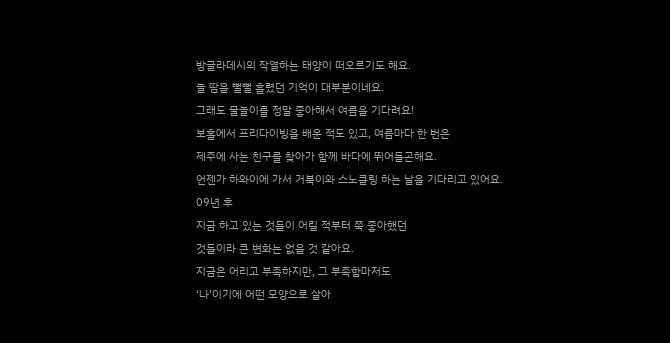방글라데시의 작열하는 태양이 떠오르기도 해요.
늘 땀을 뻘뻘 흘렸던 기억이 대부분이네요.
그래도 물놀이를 정말 좋아해서 여름을 기다려요!
보홀에서 프리다이빙을 배운 적도 있고, 여름마다 한 번은
제주에 사는 친구를 찾아가 함께 바다에 뛰어들곤해요.
언젠가 하와이에 가서 거북이와 스노클링 하는 날을 기다리고 있어요.
09년 후
지금 하고 있는 것들이 어릴 적부터 쭉 좋아했던
것들이라 큰 변화는 없을 것 같아요.
지금은 어리고 부족하지만, 그 부족함마저도
‘나’이기에 어떤 모양으로 살아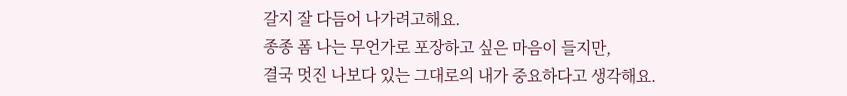갈지 잘 다듬어 나가려고해요.
종종 폼 나는 무언가로 포장하고 싶은 마음이 들지만,
결국 멋진 나보다 있는 그대로의 내가 중요하다고 생각해요.